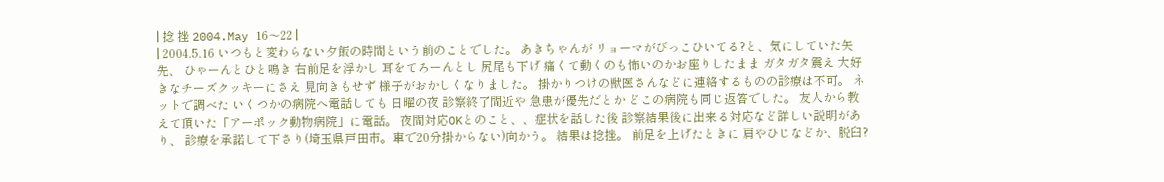| 捻 挫 2004.May 16〜22 |
| 2004.5.16 いつもと変わらない夕飯の時間という前のことでした。 あきちゃんが リョーマがびっこひいてる?と、気にしていた矢先、 ひゃーんとひと鳴き 右前足を浮かし 耳をてろーんとし 尻尾も下げ 痛くて動くのも怖いのかお座りしたまま ガタガタ震え 大好きなチーズクッキーにさえ 見向きもせず 様子がおかしくなりました。 掛かりつけの獣医さんなどに連絡するものの診療は不可。 ネットで調べた いくつかの病院へ電話しても 日曜の夜 診察終了間近や 急患が優先だとか どこの病院も同じ返答でした。 友人から教えて頂いた「アーポック動物病院」に電話。 夜間対応OKとのこと、、症状を話した後 診察結果後に出来る対応など詳しい説明があり、 診療を承諾して下さり(埼玉県戸田市。車で20分掛からない)向かう。 結果は捻挫。 前足を上げたときに 肩やひじなどか、脱臼?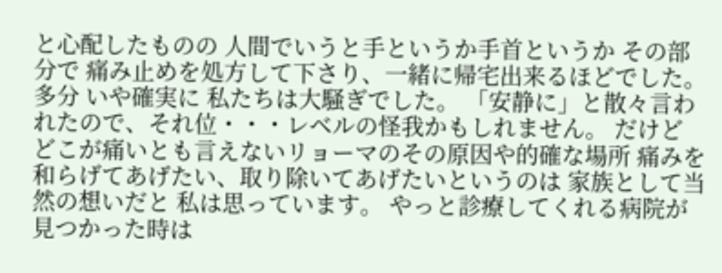と心配したものの 人間でいうと手というか手首というか その部分で 痛み止めを処方して下さり、一緒に帰宅出来るほどでした。 多分 いや確実に 私たちは大騒ぎでした。 「安静に」と散々言われたので、それ位・・・レベルの怪我かもしれません。 だけど どこが痛いとも言えないリョーマのその原因や的確な場所 痛みを和らげてあげたい、取り除いてあげたいというのは 家族として当然の想いだと 私は思っています。 やっと診療してくれる病院が見つかった時は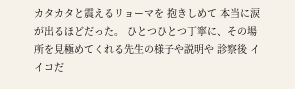カタカタと震えるリョーマを 抱きしめて 本当に涙が出るほどだった。 ひとつひとつ丁寧に、その場所を見極めてくれる先生の様子や説明や 診察後 イイコだ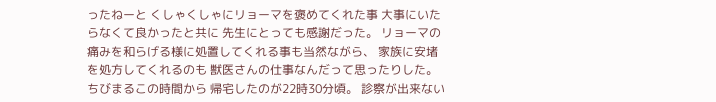ったねーと くしゃくしゃにリョーマを褒めてくれた事 大事にいたらなくて良かったと共に 先生にとっても感謝だった。 リョーマの痛みを和らげる様に処置してくれる事も当然ながら、 家族に安堵を処方してくれるのも 獣医さんの仕事なんだって思ったりした。 ちびまるこの時間から 帰宅したのが22時30分頃。 診察が出来ない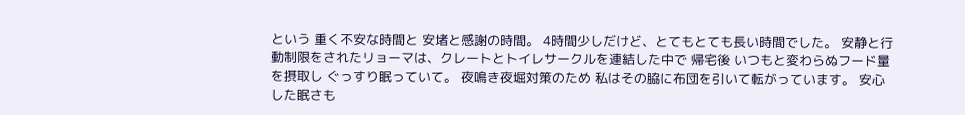という 重く不安な時間と 安堵と感謝の時間。 4時間少しだけど、とてもとても長い時間でした。 安静と行動制限をされたリョーマは、クレートとトイレサークルを連結した中で 帰宅後 いつもと変わらぬフード量を摂取し ぐっすり眠っていて。 夜鳴き夜堀対策のため 私はその脇に布団を引いて転がっています。 安心した眠さも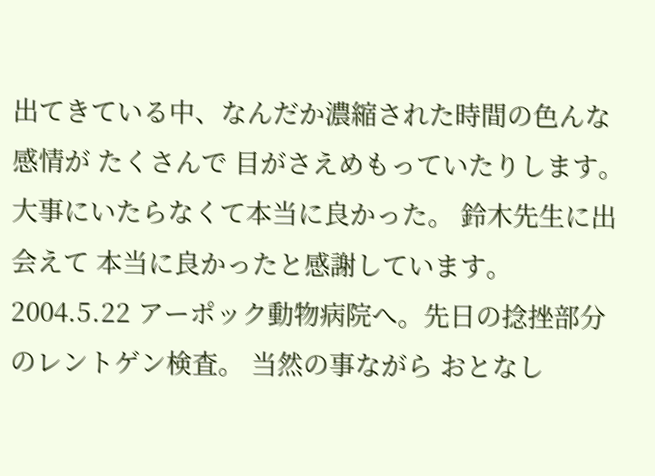出てきている中、なんだか濃縮された時間の色んな感情が たくさんで 目がさえめもっていたりします。 大事にいたらなくて本当に良かった。 鈴木先生に出会えて 本当に良かったと感謝しています。 2004.5.22 アーポック動物病院へ。先日の捻挫部分のレントゲン検査。 当然の事ながら おとなし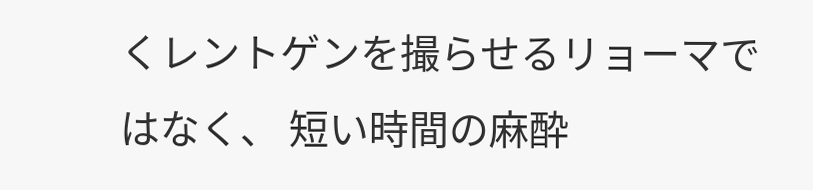くレントゲンを撮らせるリョーマではなく、 短い時間の麻酔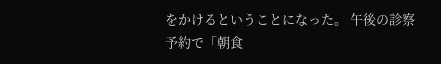をかけるということになった。 午後の診察予約で「朝食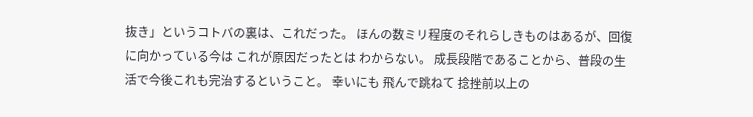抜き」というコトバの裏は、これだった。 ほんの数ミリ程度のそれらしきものはあるが、回復に向かっている今は これが原因だったとは わからない。 成長段階であることから、普段の生活で今後これも完治するということ。 幸いにも 飛んで跳ねて 捻挫前以上の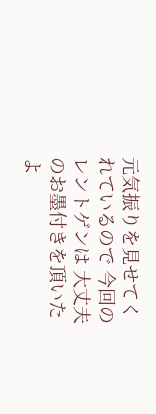元気振りを見せてくれているので 今回のレントゲンは 大丈夫のお墨付きを頂いたよ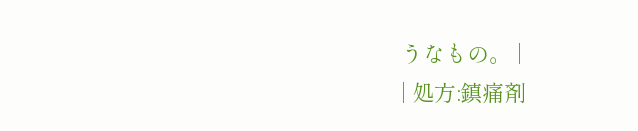うなもの。 |
| 処方:鎮痛剤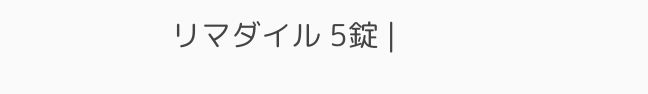リマダイル 5錠 |